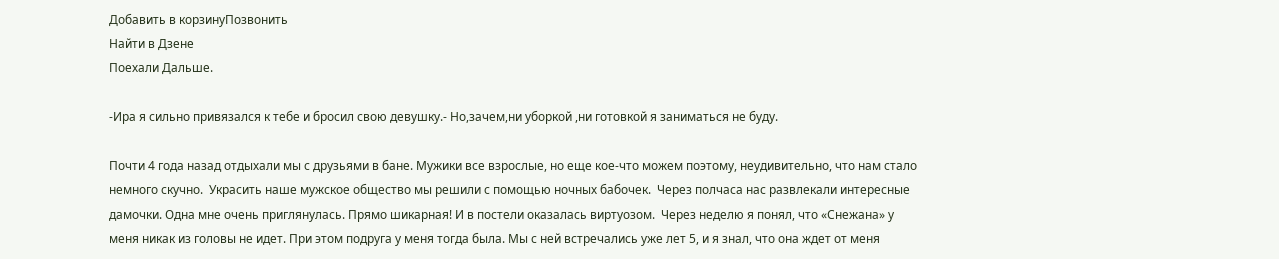Добавить в корзинуПозвонить
Найти в Дзене
Поехали Дальше.

-Ира я сильно привязался к тебе и бросил свою девушку.- Но,зачем,ни уборкой ,ни готовкой я заниматься не буду.

Почти 4 года назад отдыхали мы с друзьями в бане. Мужики все взрослые, но еще кое-что можем поэтому, неудивительно, что нам стало немного скучно.  Украсить наше мужское общество мы решили с помощью ночных бабочек.  Через полчаса нас развлекали интересные дамочки. Одна мне очень приглянулась. Прямо шикарная! И в постели оказалась виртуозом.  Через неделю я понял, что «Снежана» у меня никак из головы не идет. При этом подруга у меня тогда была. Мы с ней встречались уже лет 5, и я знал, что она ждет от меня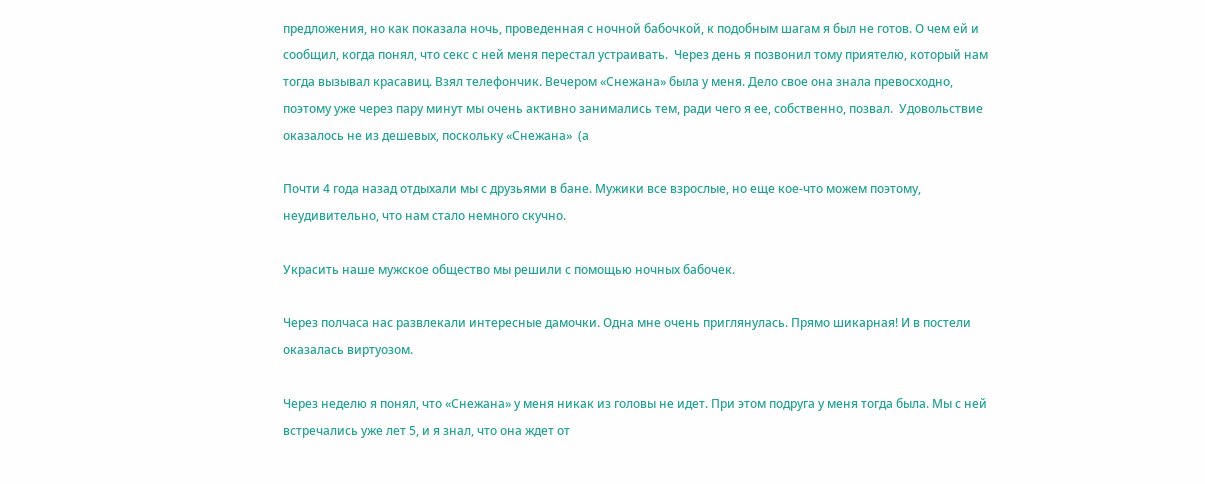предложения, но как показала ночь, проведенная с ночной бабочкой, к подобным шагам я был не готов. О чем ей и сообщил, когда понял, что секс с ней меня перестал устраивать.  Через день я позвонил тому приятелю, который нам тогда вызывал красавиц. Взял телефончик. Вечером «Снежана» была у меня. Дело свое она знала превосходно, поэтому уже через пару минут мы очень активно занимались тем, ради чего я ее, собственно, позвал.  Удовольствие оказалось не из дешевых, поскольку «Снежана»  (а

Почти 4 года назад отдыхали мы с друзьями в бане. Мужики все взрослые, но еще кое-что можем поэтому, неудивительно, что нам стало немного скучно.

Украсить наше мужское общество мы решили с помощью ночных бабочек.

Через полчаса нас развлекали интересные дамочки. Одна мне очень приглянулась. Прямо шикарная! И в постели оказалась виртуозом.

Через неделю я понял, что «Снежана» у меня никак из головы не идет. При этом подруга у меня тогда была. Мы с ней встречались уже лет 5, и я знал, что она ждет от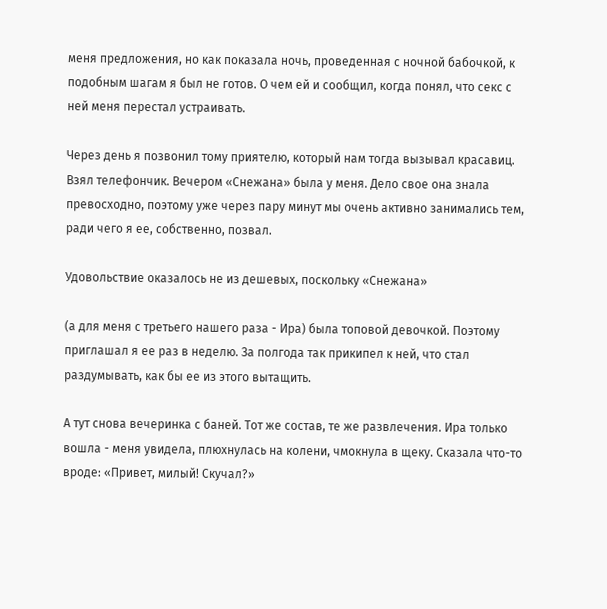меня предложения, но как показала ночь, проведенная с ночной бабочкой, к подобным шагам я был не готов. О чем ей и сообщил, когда понял, что секс с ней меня перестал устраивать.

Через день я позвонил тому приятелю, который нам тогда вызывал красавиц. Взял телефончик. Вечером «Снежана» была у меня. Дело свое она знала превосходно, поэтому уже через пару минут мы очень активно занимались тем, ради чего я ее, собственно, позвал.

Удовольствие оказалось не из дешевых, поскольку «Снежана»

(а для меня с третьего нашего раза - Ира) была топовой девочкой. Поэтому приглашал я ее раз в неделю. За полгода так прикипел к ней, что стал раздумывать, как бы ее из этого вытащить.

А тут снова вечеринка с баней. Тот же состав, те же развлечения. Ира только вошла - меня увидела, плюхнулась на колени, чмокнула в щеку. Сказала что-то вроде: «Привет, милый! Скучал?»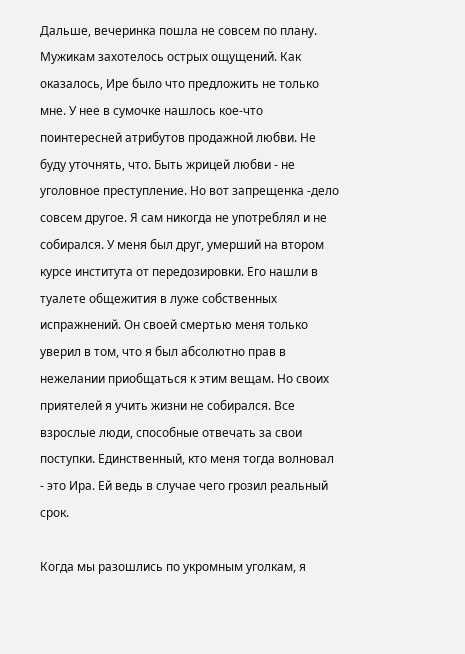Дальше, вечеринка пошла не совсем по плану. Мужикам захотелось острых ощущений. Как оказалось, Ире было что предложить не только мне. У нее в сумочке нашлось кое-что поинтересней атрибутов продажной любви. Не буду уточнять, что. Быть жрицей любви - не уголовное преступление. Но вот запрещенка -дело совсем другое. Я сам никогда не употреблял и не собирался. У меня был друг, умерший на втором курсе института от передозировки. Его нашли в туалете общежития в луже собственных испражнений. Он своей смертью меня только уверил в том, что я был абсолютно прав в нежелании приобщаться к этим вещам. Но своих приятелей я учить жизни не собирался. Все взрослые люди, способные отвечать за свои поступки. Единственный, кто меня тогда волновал - это Ира. Ей ведь в случае чего грозил реальный срок.

Когда мы разошлись по укромным уголкам, я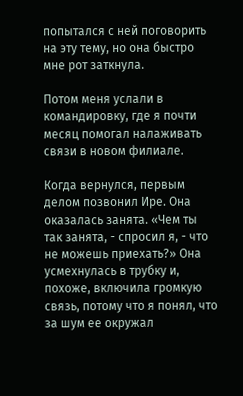попытался с ней поговорить на эту тему, но она быстро мне рот заткнула.

Потом меня услали в командировку, где я почти месяц помогал налаживать связи в новом филиале.

Когда вернулся, первым делом позвонил Ире. Она оказалась занята. «Чем ты так занята, - спросил я, - что не можешь приехать?» Она усмехнулась в трубку и, похоже, включила громкую связь, потому что я понял, что за шум ее окружал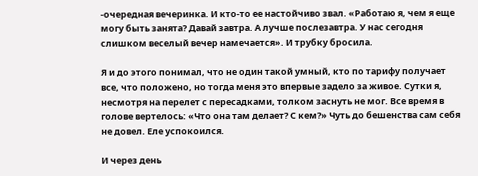-очередная вечеринка. И кто-то ее настойчиво звал. «Работаю я, чем я еще могу быть занята? Давай завтра. А лучше послезавтра. У нас сегодня слишком веселый вечер намечается». И трубку бросила.

Я и до этого понимал, что не один такой умный, кто по тарифу получает все, что положено, но тогда меня это впервые задело за живое. Сутки я, несмотря на перелет с пересадками, толком заснуть не мог. Все время в голове вертелось: «Что она там делает? С кем?» Чуть до бешенства сам себя не довел. Еле успокоился.

И через день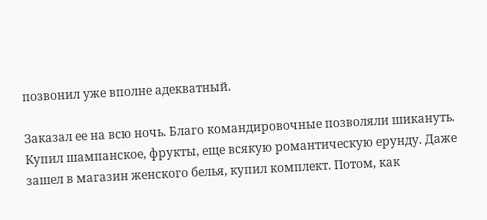позвонил уже вполне адекватный.

Заказал ее на всю ночь. Благо командировочные позволяли шикануть. Купил шампанское, фрукты, еще всякую романтическую ерунду. Даже зашел в магазин женского белья, купил комплект. Потом, как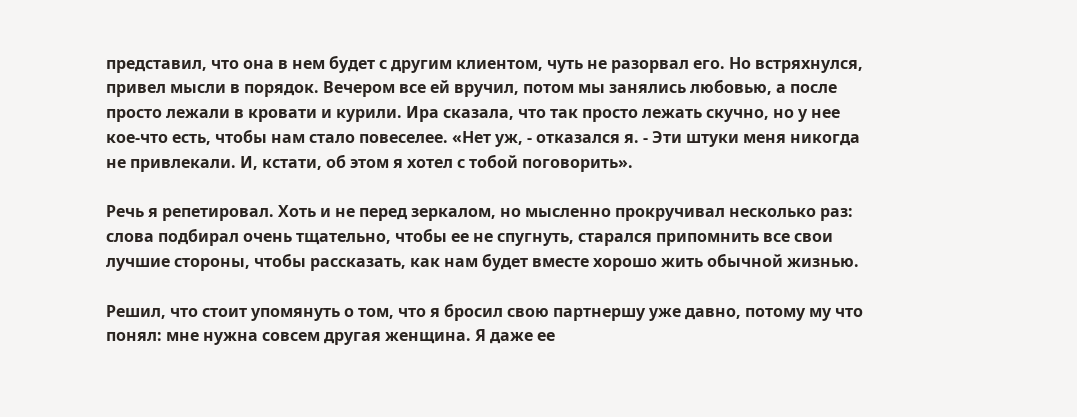представил, что она в нем будет с другим клиентом, чуть не разорвал его. Но встряхнулся, привел мысли в порядок. Вечером все ей вручил, потом мы занялись любовью, а после просто лежали в кровати и курили. Ира сказала, что так просто лежать скучно, но у нее кое-что есть, чтобы нам стало повеселее. «Нет уж, - отказался я. - Эти штуки меня никогда не привлекали. И, кстати, об этом я хотел с тобой поговорить».

Речь я репетировал. Хоть и не перед зеркалом, но мысленно прокручивал несколько раз: слова подбирал очень тщательно, чтобы ее не спугнуть, старался припомнить все свои лучшие стороны, чтобы рассказать, как нам будет вместе хорошо жить обычной жизнью.

Решил, что стоит упомянуть о том, что я бросил свою партнершу уже давно, потому му что понял: мне нужна совсем другая женщина. Я даже ее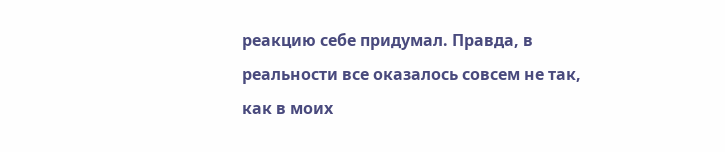реакцию себе придумал. Правда, в реальности все оказалось совсем не так, как в моих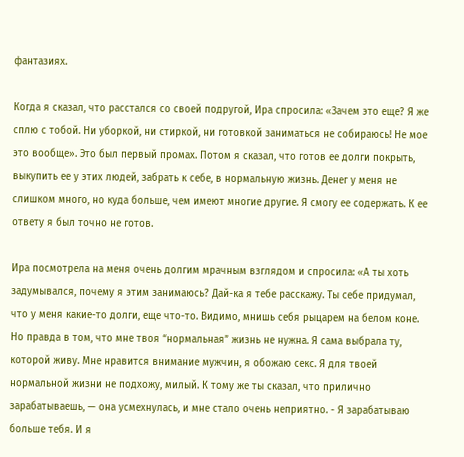фантазиях.

Когда я сказал, что расстался со своей подругой, Ира спросила: «Зачем это еще? Я же сплю с тобой. Ни уборкой, ни стиркой, ни готовкой заниматься не собираюсь! Не мое это вообще». Это был первый промах. Потом я сказал, что готов ее долги покрыть, выкупить ее у этих людей, забрать к себе, в нормальную жизнь. Денег у меня не слишком много, но куда больше, чем имеют многие другие. Я смогу ее содержать. К ее ответу я был точно не готов.

Ира посмотрела на меня очень долгим мрачным взглядом и спросила: «А ты хоть задумывался, почему я этим занимаюсь? Дай-ка я тебе расскажу. Ты себе придумал, что у меня какие-то долги, еще что-то. Видимо, мнишь себя рыцарем на белом коне. Но правда в том, что мне твоя “нормальная” жизнь не нужна. Я сама выбрала ту, которой живу. Мне нравится внимание мужчин, я обожаю секс. Я для твоей нормальной жизни не подхожу, милый. К тому же ты сказал, что прилично зарабатываешь, — она усмехнулась, и мне стало очень неприятно. - Я зарабатываю больше тебя. И я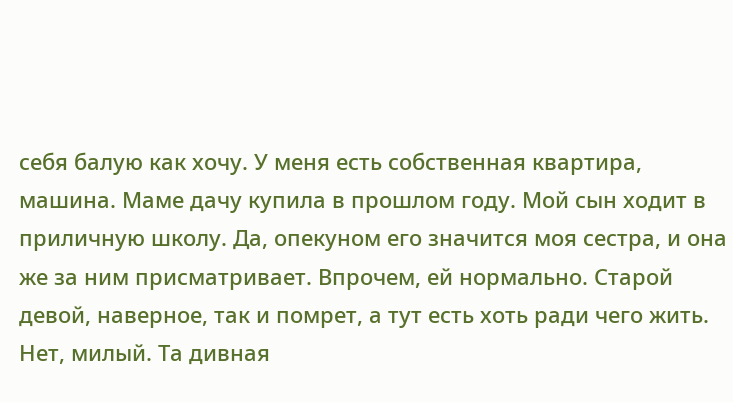себя балую как хочу. У меня есть собственная квартира, машина. Маме дачу купила в прошлом году. Мой сын ходит в приличную школу. Да, опекуном его значится моя сестра, и она же за ним присматривает. Впрочем, ей нормально. Старой девой, наверное, так и помрет, а тут есть хоть ради чего жить. Нет, милый. Та дивная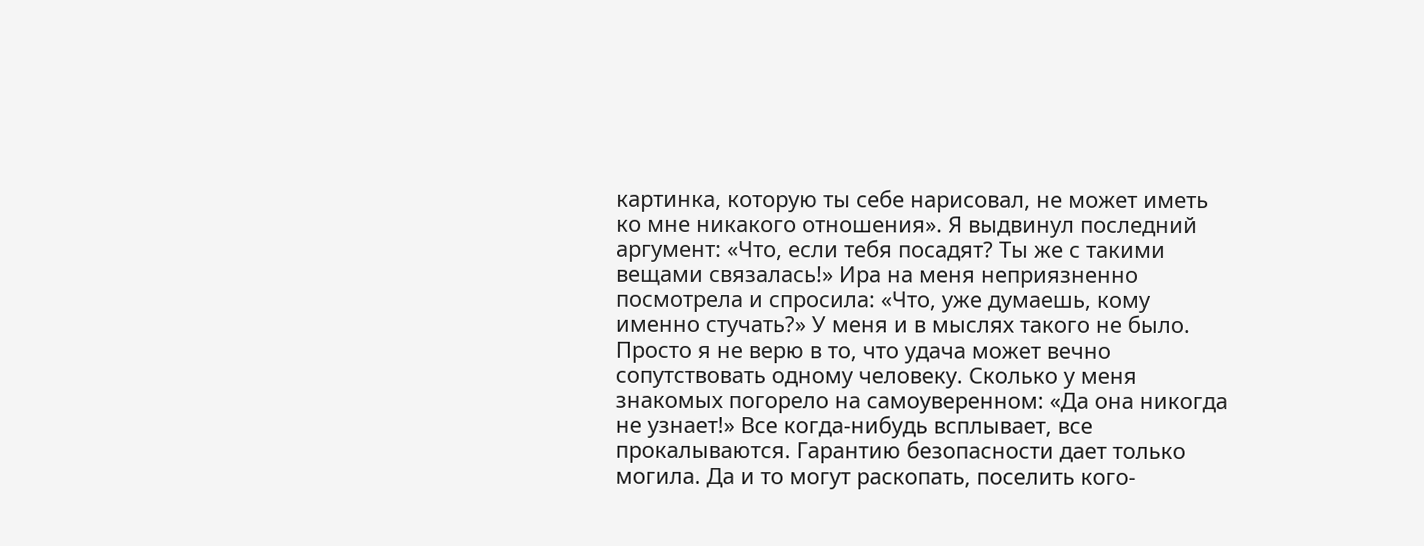картинка, которую ты себе нарисовал, не может иметь ко мне никакого отношения». Я выдвинул последний аргумент: «Что, если тебя посадят? Ты же с такими вещами связалась!» Ира на меня неприязненно посмотрела и спросила: «Что, уже думаешь, кому именно стучать?» У меня и в мыслях такого не было. Просто я не верю в то, что удача может вечно сопутствовать одному человеку. Сколько у меня знакомых погорело на самоуверенном: «Да она никогда не узнает!» Все когда-нибудь всплывает, все прокалываются. Гарантию безопасности дает только могила. Да и то могут раскопать, поселить кого-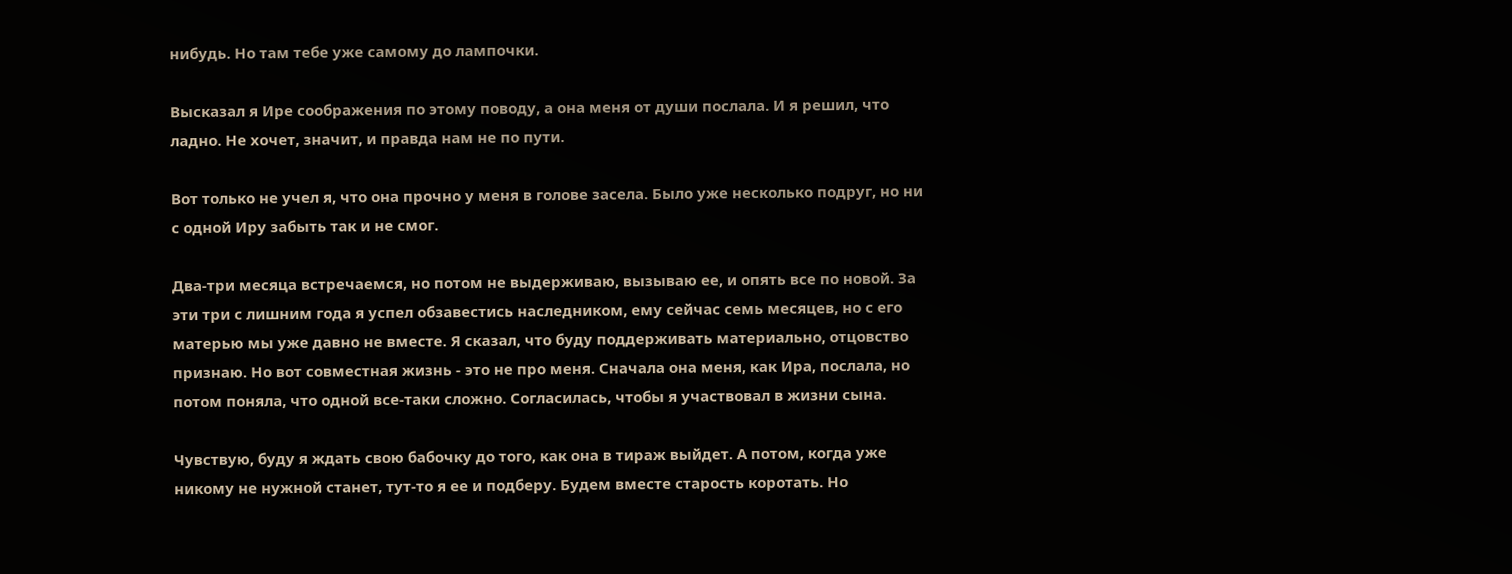нибудь. Но там тебе уже самому до лампочки.

Высказал я Ире соображения по этому поводу, а она меня от души послала. И я решил, что ладно. Не хочет, значит, и правда нам не по пути.

Вот только не учел я, что она прочно у меня в голове засела. Было уже несколько подруг, но ни с одной Иру забыть так и не смог.

Два-три месяца встречаемся, но потом не выдерживаю, вызываю ее, и опять все по новой. За эти три с лишним года я успел обзавестись наследником, ему сейчас семь месяцев, но с его матерью мы уже давно не вместе. Я сказал, что буду поддерживать материально, отцовство признаю. Но вот совместная жизнь - это не про меня. Сначала она меня, как Ира, послала, но потом поняла, что одной все-таки сложно. Согласилась, чтобы я участвовал в жизни сына.

Чувствую, буду я ждать свою бабочку до того, как она в тираж выйдет. А потом, когда уже никому не нужной станет, тут-то я ее и подберу. Будем вместе старость коротать. Но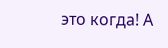это когда! А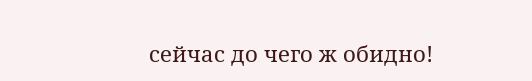сейчас до чего ж обидно!